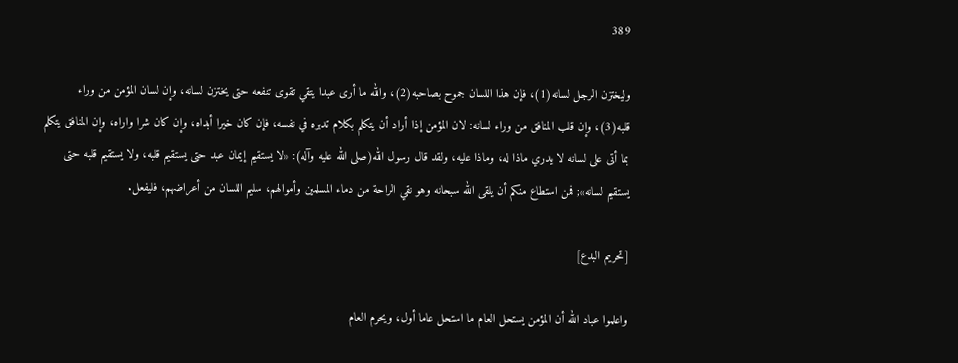389

وليختزن الرجل لسانه(1)، فإن هذا اللسان جموح بصاحبه(2)، والله ما أرى عبدا يتقي تقوى تنفعه حتى يختزن لسانه، وإن لسان المؤمن من وراء قلبه(3)، وإن قلب المنافق من وراء لسانه: لان المؤمن إذا أراد أن يتكلم بكلام تدبره في نفسه، فإن كان خيرا أبداه، وإن كان شرا واراه، وإن المنافق يتكلم بما أتى على لسانه لا يدري ماذا له، وماذا عليه، ولقد قال رسول الله(صلى الله عليه وآله): «لا يستقيم إيمان عبد حتى يستقيم قلبه، ولا يستقيم قلبه حتى يستقيم لسانه»; فمن استطاع منكم أن يلقى الله سبحانه وهو نقي الراحة من دماء المسلمين وأموالهم، سليم اللسان من أعراضهم، فليفعل.

[تحريم البدع]

واعلموا عباد الله أن المؤمن يستحل العام ما استحل عاما أول، ويحرم العام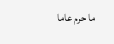ما حرم عاما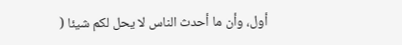أول، وأن ما أحدث الناس لا يحل لكم شيئا (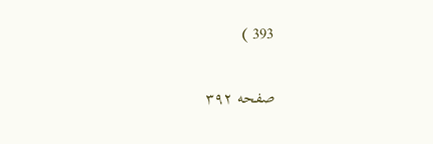393 )

صفحه ۳۹۲